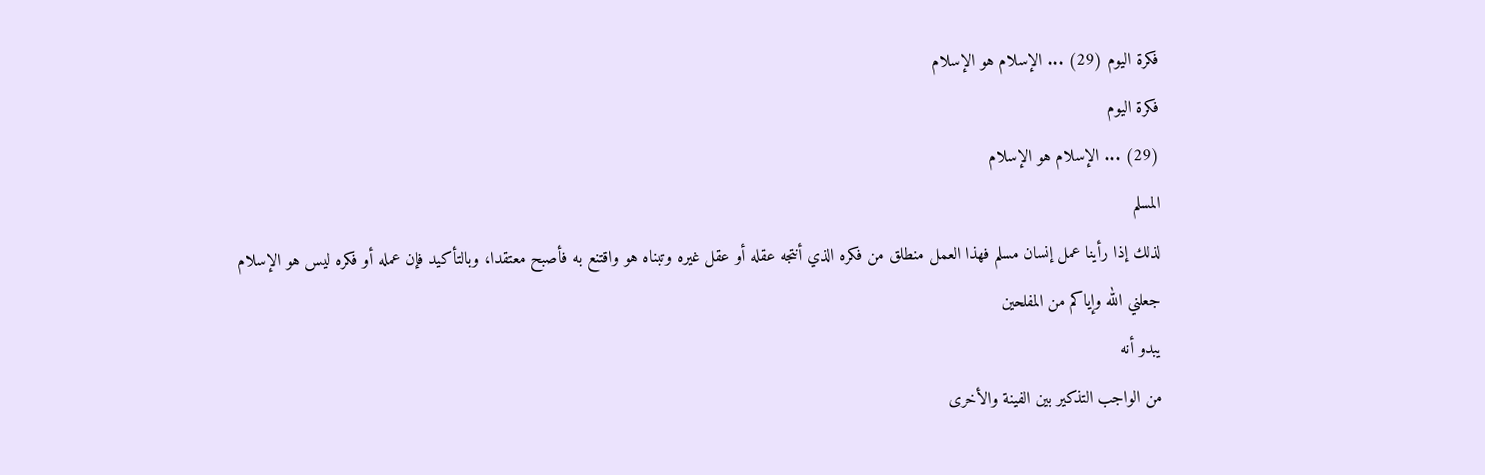فكرة اليوم (29) ... الإسلام هو الإسلام
فكرة اليوم
(29) ... الإسلام هو الإسلام
المسلم
لذلك إذا رأينا عمل إنسان مسلم فهذا العمل منطلق من فكره الذي أنتجه عقله أو عقل غيره وتبناه هو واقتنع به فأصبح معتقدا، وبالتأكيد فإن عمله أو فكره ليس هو الإسلام
جعلني الله وإياكم من المفلحين
يبدو أنه
من الواجب التذكير بين الفينة والأخرى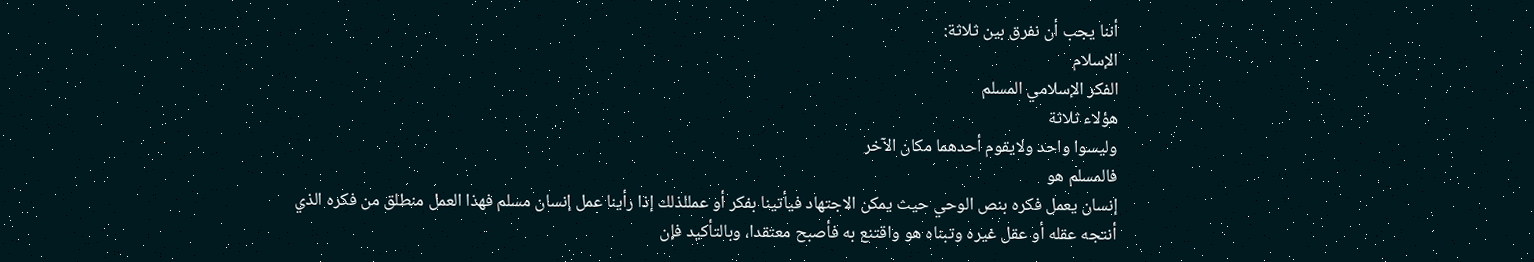أننا يجب أن نفرق بين ثلاثة:
الإسلام
الفكر الإسلامي المسلم
هؤلاء ثلاثة
وليسوا واحد ولايقوم أحدهما مكان الآخر
فالمسلم هو
إنسان يعمل فكره بنص الوحي حيث يمكن الاجتهاد فيأتينا بفكر أو عمللذلك إذا رأينا عمل إنسان مسلم فهذا العمل منطلق من فكره الذي أنتجه عقله أو عقل غيره وتبناه هو واقتنع به فأصبح معتقدا، وبالتأكيد فإن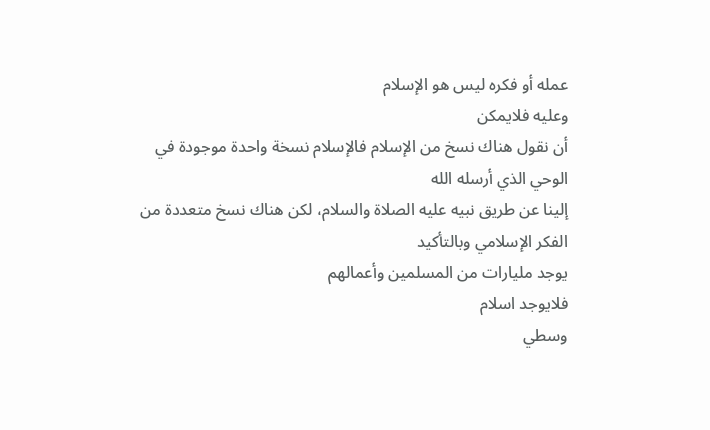عمله أو فكره ليس هو الإسلام
وعليه فلايمكن
أن نقول هناك نسخ من الإسلام فالإسلام نسخة واحدة موجودة في الوحي الذي أرسله الله
إلينا عن طريق نبيه عليه الصلاة والسلام، لكن هناك نسخ متعددة من الفكر الإسلامي وبالتأكيد
يوجد مليارات من المسلمين وأعمالهم
فلايوجد اسلام
وسطي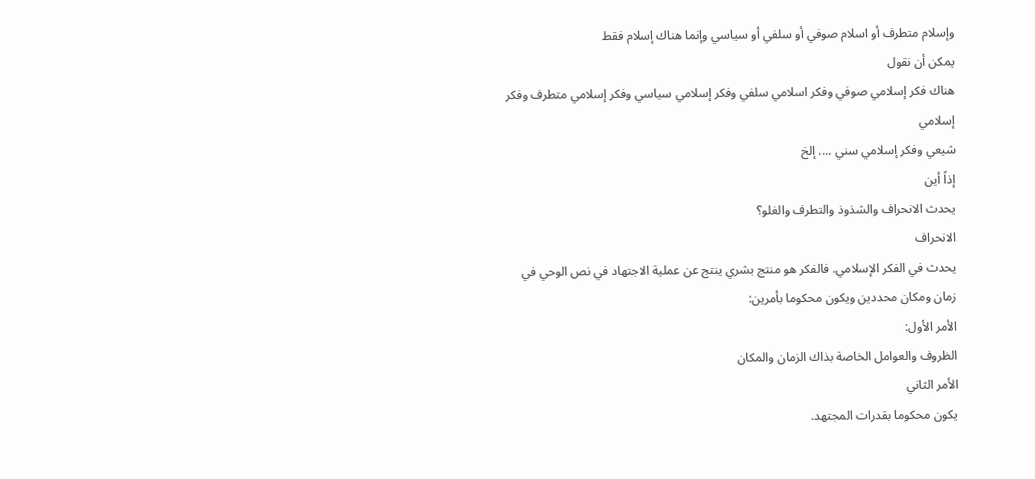وإسلام متطرف أو اسلام صوفي أو سلفي أو سياسي وإنما هناك إسلام فقط
يمكن أن نقول
هناك فكر إسلامي صوفي وفكر اسلامي سلفي وفكر إسلامي سياسي وفكر إسلامي متطرف وفكر إسلامي
شيعي وفكر إسلامي سني .... إلخ
إذاً أين
يحدث الانحراف والشذوذ والتطرف والغلو؟
الانحراف
يحدث في الفكر الإسلامي. فالفكر هو منتج بشري ينتج عن عملية الاجتهاد في نص الوحي في
زمان ومكان محددين ويكون محكوما بأمرين:
الأمر الأول:
الظروف والعوامل الخاصة بذاك الزمان والمكان
الأمر الثاني
يكون محكوما بقدرات المجتهد.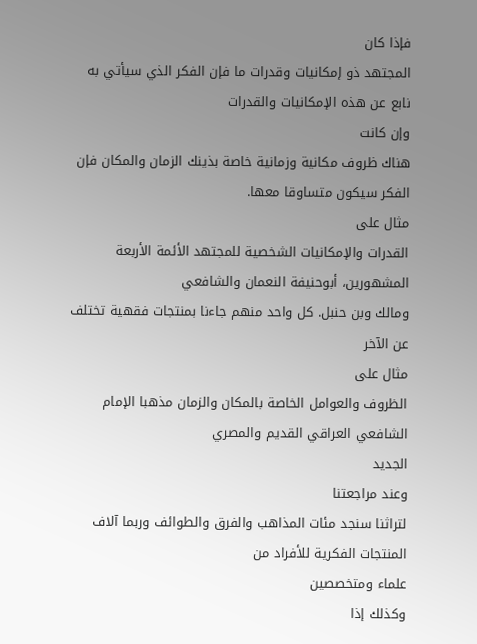فإذا كان
المجتهد ذو إمكانيات وقدرات ما فإن الفكر الذي سيأتي به نابع عن هذه الإمكانيات والقدرات
وإن كانت
هناك ظروف مكانية وزمانية خاصة بذينك الزمان والمكان فإن الفكر سيكون متساوقا معها.
مثال على
القدرات والإمكانيات الشخصية للمجتهد الأئمة الأربعة المشهورين، أبوحنيفة النعمان والشافعي
ومالك وبن حنبل. كل واحد منهم جاءنا بمنتجات فقهية تختلف عن الآخر
مثال على
الظروف والعوامل الخاصة بالمكان والزمان مذهبا الإمام الشافعي العراقي القديم والمصري
الجديد
وعند مراجعتنا
لتراثنا سنجد مئات المذاهب والفرق والطوائف وربما آلاف المنتجات الفكرية للأفراد من
علماء ومتخصصين
وكذلك إذا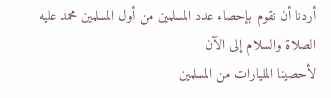أردنا أن نقوم بإحصاء عدد المسلمين من أول المسلمين محمد عليه الصلاة والسلام إلى الآن
لأحصينا المليارات من المسلمين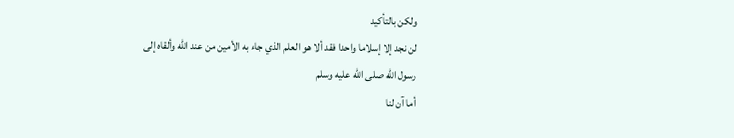ولكن بالتأكيد
لن نجد إلا إسلاما واحدا فقد ألا هو العلم الذي جاء به الأمين من عند الله وألقاه إلى
رسول الله صلى الله عليه وسلم
أما آن لنا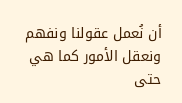أن نُعمل عقولنا ونفهم ونعقل الأمور كما هي حتى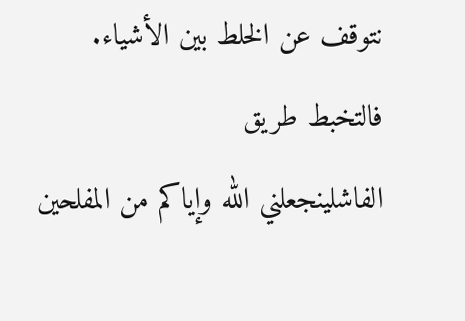نتوقف عن الخلط بين الأشياء.
فالتخبط طريق
الفاشلينجعلني الله وإياكم من المفلحين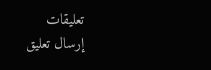تعليقات
إرسال تعليق